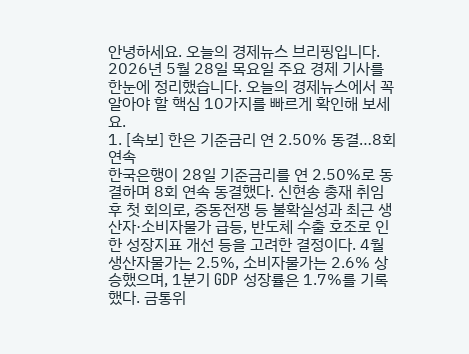안녕하세요. 오늘의 경제뉴스 브리핑입니다. 2026년 5월 28일 목요일 주요 경제 기사를 한눈에 정리했습니다. 오늘의 경제뉴스에서 꼭 알아야 할 핵심 10가지를 빠르게 확인해 보세요.
1. [속보] 한은 기준금리 연 2.50% 동결…8회 연속
한국은행이 28일 기준금리를 연 2.50%로 동결하며 8회 연속 동결했다. 신현송 총재 취임 후 첫 회의로, 중동전쟁 등 불확실성과 최근 생산자·소비자물가 급등, 반도체 수출 호조로 인한 성장지표 개선 등을 고려한 결정이다. 4월 생산자물가는 2.5%, 소비자물가는 2.6% 상승했으며, 1분기 GDP 성장률은 1.7%를 기록했다. 금통위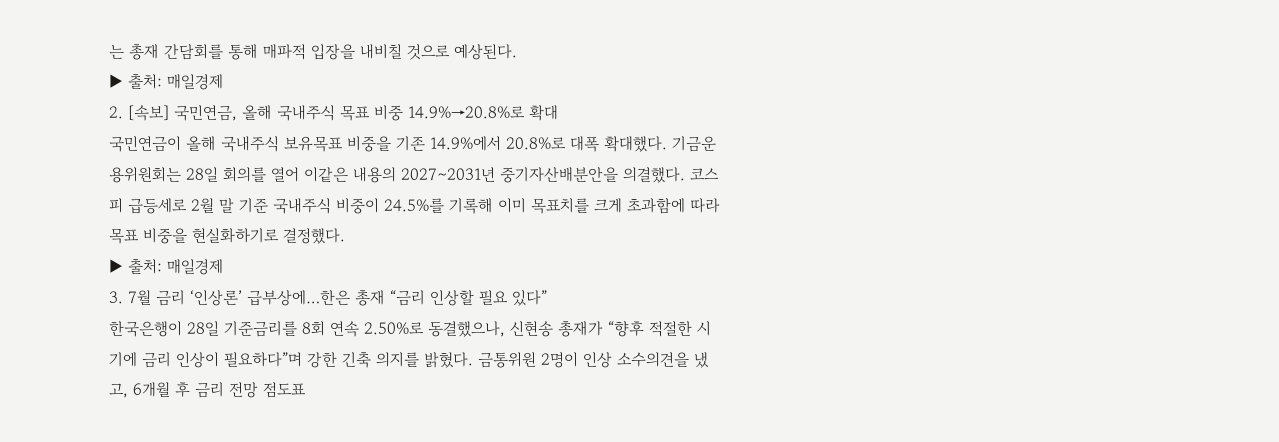는 총재 간담회를 통해 매파적 입장을 내비칠 것으로 예상된다.
▶ 출처: 매일경제
2. [속보] 국민연금, 올해 국내주식 목표 비중 14.9%→20.8%로 확대
국민연금이 올해 국내주식 보유목표 비중을 기존 14.9%에서 20.8%로 대폭 확대했다. 기금운용위원회는 28일 회의를 열어 이같은 내용의 2027∼2031년 중기자산배분안을 의결했다. 코스피 급등세로 2월 말 기준 국내주식 비중이 24.5%를 기록해 이미 목표치를 크게 초과함에 따라 목표 비중을 현실화하기로 결정했다.
▶ 출처: 매일경제
3. 7월 금리 ‘인상론’ 급부상에…한은 총재 “금리 인상할 필요 있다”
한국은행이 28일 기준금리를 8회 연속 2.50%로 동결했으나, 신현송 총재가 “향후 적절한 시기에 금리 인상이 필요하다”며 강한 긴축 의지를 밝혔다. 금통위원 2명이 인상 소수의견을 냈고, 6개월 후 금리 전망 점도표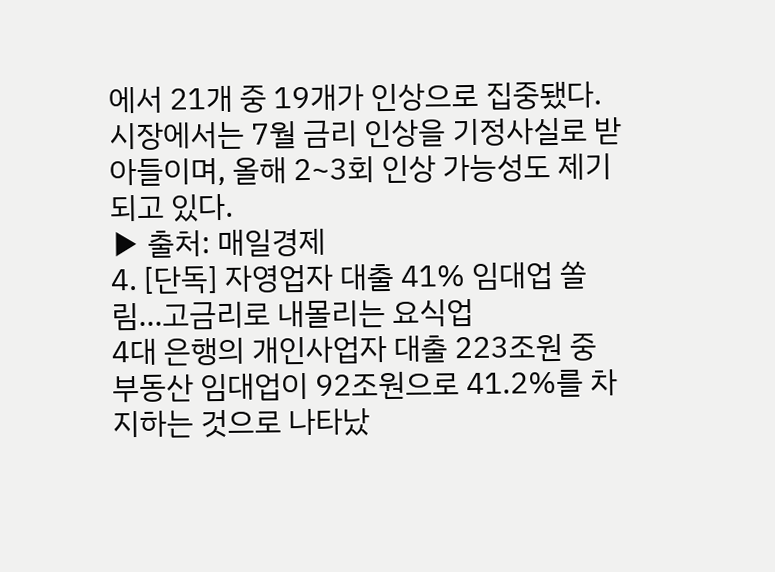에서 21개 중 19개가 인상으로 집중됐다. 시장에서는 7월 금리 인상을 기정사실로 받아들이며, 올해 2~3회 인상 가능성도 제기되고 있다.
▶ 출처: 매일경제
4. [단독] 자영업자 대출 41% 임대업 쏠림…고금리로 내몰리는 요식업
4대 은행의 개인사업자 대출 223조원 중 부동산 임대업이 92조원으로 41.2%를 차지하는 것으로 나타났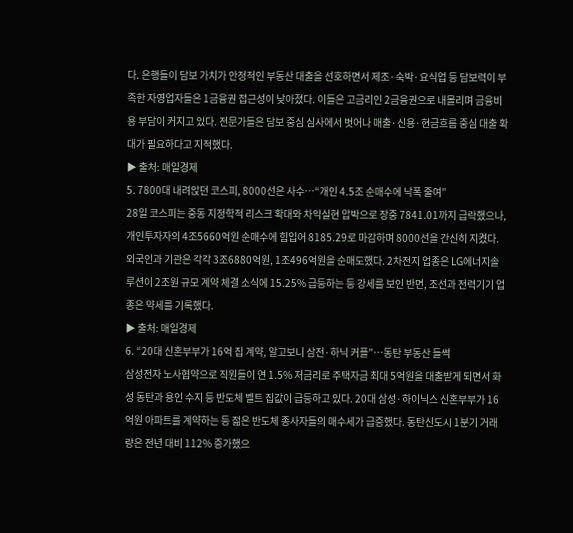다. 은행들이 담보 가치가 안정적인 부동산 대출을 선호하면서 제조·숙박·요식업 등 담보력이 부족한 자영업자들은 1금융권 접근성이 낮아졌다. 이들은 고금리인 2금융권으로 내몰리며 금융비용 부담이 커지고 있다. 전문가들은 담보 중심 심사에서 벗어나 매출·신용·현금흐름 중심 대출 확대가 필요하다고 지적했다.
▶ 출처: 매일경제
5. 7800대 내려앉던 코스피, 8000선은 사수…“개인 4.5조 순매수에 낙폭 줄여”
28일 코스피는 중동 지정학적 리스크 확대와 차익실현 압박으로 장중 7841.01까지 급락했으나, 개인투자자의 4조5660억원 순매수에 힘입어 8185.29로 마감하며 8000선을 간신히 지켰다. 외국인과 기관은 각각 3조6880억원, 1조496억원을 순매도했다. 2차전지 업종은 LG에너지솔루션이 2조원 규모 계약 체결 소식에 15.25% 급등하는 등 강세를 보인 반면, 조선과 전력기기 업종은 약세를 기록했다.
▶ 출처: 매일경제
6. “20대 신혼부부가 16억 집 계약, 알고보니 삼전·하닉 커플”…동탄 부동산 들썩
삼성전자 노사협약으로 직원들이 연 1.5% 저금리로 주택자금 최대 5억원을 대출받게 되면서 화성 동탄과 용인 수지 등 반도체 벨트 집값이 급등하고 있다. 20대 삼성·하이닉스 신혼부부가 16억원 아파트를 계약하는 등 젊은 반도체 종사자들의 매수세가 급증했다. 동탄신도시 1분기 거래량은 전년 대비 112% 증가했으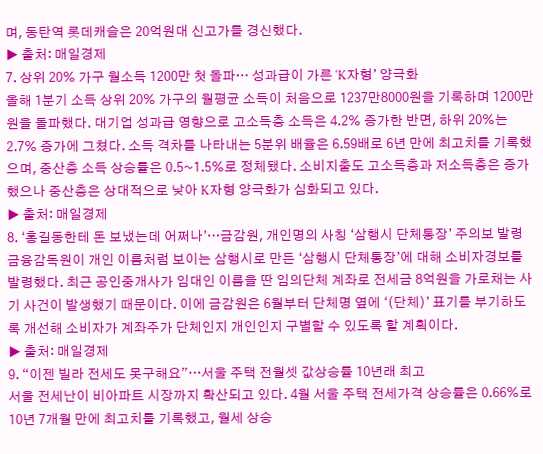며, 동탄역 롯데캐슬은 20억원대 신고가를 경신했다.
▶ 출처: 매일경제
7. 상위 20% 가구 월소득 1200만 첫 돌파… 성과급이 가른 ‘K자형’ 양극화
올해 1분기 소득 상위 20% 가구의 월평균 소득이 처음으로 1237만8000원을 기록하며 1200만 원을 돌파했다. 대기업 성과급 영향으로 고소득층 소득은 4.2% 증가한 반면, 하위 20%는 2.7% 증가에 그쳤다. 소득 격차를 나타내는 5분위 배율은 6.59배로 6년 만에 최고치를 기록했으며, 중산층 소득 상승률은 0.5~1.5%로 정체됐다. 소비지출도 고소득층과 저소득층은 증가했으나 중산층은 상대적으로 낮아 K자형 양극화가 심화되고 있다.
▶ 출처: 매일경제
8. ‘홍길동한테 돈 보냈는데 어쩌나’…금감원, 개인명의 사칭 ‘삼행시 단체통장’ 주의보 발령
금융감독원이 개인 이름처럼 보이는 삼행시로 만든 ‘삼행시 단체통장’에 대해 소비자경보를 발령했다. 최근 공인중개사가 임대인 이름을 딴 임의단체 계좌로 전세금 8억원을 가로채는 사기 사건이 발생했기 때문이다. 이에 금감원은 6월부터 단체명 옆에 ‘(단체)’ 표기를 부기하도록 개선해 소비자가 계좌주가 단체인지 개인인지 구별할 수 있도록 할 계획이다.
▶ 출처: 매일경제
9. “이젠 빌라 전세도 못구해요”…서울 주택 전월셋 값상승률 10년래 최고
서울 전세난이 비아파트 시장까지 확산되고 있다. 4월 서울 주택 전세가격 상승률은 0.66%로 10년 7개월 만에 최고치를 기록했고, 월세 상승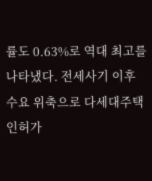률도 0.63%로 역대 최고를 나타냈다. 전세사기 이후 수요 위축으로 다세대주택 인허가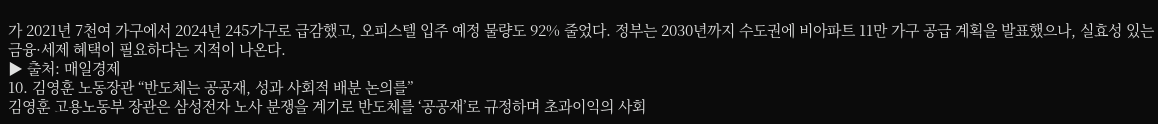가 2021년 7천여 가구에서 2024년 245가구로 급감했고, 오피스텔 입주 예정 물량도 92% 줄었다. 정부는 2030년까지 수도권에 비아파트 11만 가구 공급 계획을 발표했으나, 실효성 있는 금융·세제 혜택이 필요하다는 지적이 나온다.
▶ 출처: 매일경제
10. 김영훈 노동장관 “반도체는 공공재, 성과 사회적 배분 논의를”
김영훈 고용노동부 장관은 삼성전자 노사 분쟁을 계기로 반도체를 ‘공공재’로 규정하며 초과이익의 사회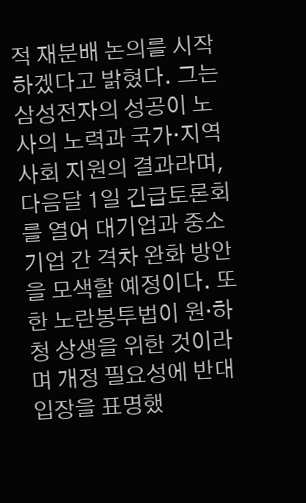적 재분배 논의를 시작하겠다고 밝혔다. 그는 삼성전자의 성공이 노사의 노력과 국가·지역사회 지원의 결과라며, 다음달 1일 긴급토론회를 열어 대기업과 중소기업 간 격차 완화 방안을 모색할 예정이다. 또한 노란봉투법이 원·하청 상생을 위한 것이라며 개정 필요성에 반대 입장을 표명했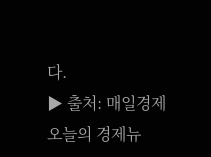다.
▶ 출처: 매일경제
오늘의 경제뉴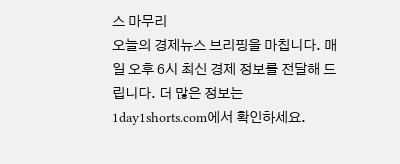스 마무리
오늘의 경제뉴스 브리핑을 마칩니다. 매일 오후 6시 최신 경제 정보를 전달해 드립니다. 더 많은 정보는 1day1shorts.com에서 확인하세요.